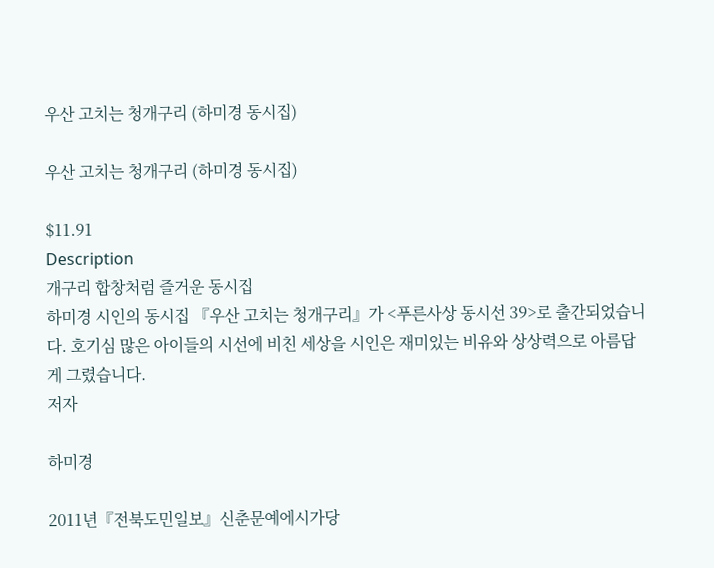우산 고치는 청개구리 (하미경 동시집)

우산 고치는 청개구리 (하미경 동시집)

$11.91
Description
개구리 합창처럼 즐거운 동시집
하미경 시인의 동시집 『우산 고치는 청개구리』가 <푸른사상 동시선 39>로 출간되었습니다. 호기심 많은 아이들의 시선에 비친 세상을 시인은 재미있는 비유와 상상력으로 아름답게 그렸습니다.
저자

하미경

2011년『전북도민일보』신춘문예에시가당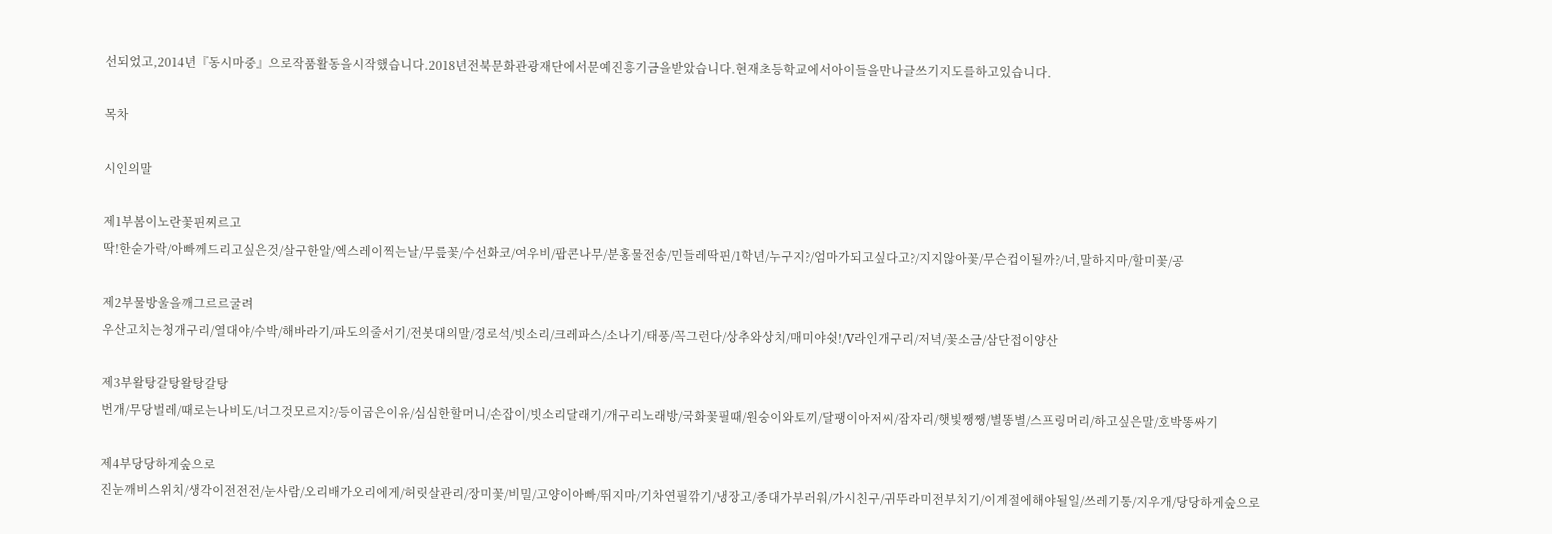선되었고,2014년『동시마중』으로작품활동을시작했습니다.2018년전북문화관광재단에서문예진흥기금을받았습니다.현재초등학교에서아이들을만나글쓰기지도를하고있습니다.

목차

시인의말

제1부봄이노란꽃핀찌르고
딱!한숟가락/아빠께드리고싶은것/살구한알/엑스레이찍는날/무릎꽃/수선화코/여우비/팝콘나무/분홍물전송/민들레딱핀/1학년/누구지?/엄마가되고싶다고?/지지않아꽃/무슨컵이될까?/너,말하지마/할미꽃/공

제2부물방울을깨그르르굴려
우산고치는청개구리/열대야/수박/해바라기/파도의줄서기/전봇대의말/경로석/빗소리/크레파스/소나기/태풍/꼭그런다/상추와상치/매미야쉿!/V라인개구리/저녁/꽃소금/삼단접이양산

제3부왈탕갈탕왈탕갈탕
번개/무당벌레/때로는나비도/너그것모르지?/등이굽은이유/심심한할머니/손잡이/빗소리달래기/개구리노래방/국화꽃필때/원숭이와토끼/달팽이아저씨/잠자리/햇빛쨍쨍/별똥별/스프링머리/하고싶은말/호박똥싸기

제4부당당하게숲으로
진눈깨비스위치/생각이전전전/눈사람/오리배가오리에게/허릿살관리/장미꽃/비밀/고양이아빠/뛰지마/기차연필깎기/냉장고/종대가부러워/가시친구/귀뚜라미전부치기/이계절에해야될일/쓰레기통/지우개/당당하게숲으로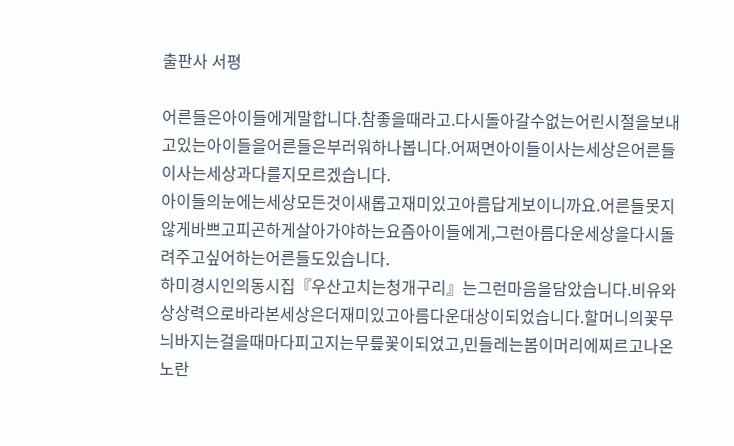출판사 서평

어른들은아이들에게말합니다.참좋을때라고.다시돌아갈수없는어린시절을보내고있는아이들을어른들은부러워하나봅니다.어쩌면아이들이사는세상은어른들이사는세상과다를지모르겠습니다.
아이들의눈에는세상모든것이새롭고재미있고아름답게보이니까요.어른들못지않게바쁘고피곤하게살아가야하는요즘아이들에게,그런아름다운세상을다시돌려주고싶어하는어른들도있습니다.
하미경시인의동시집『우산고치는청개구리』는그런마음을담았습니다.비유와상상력으로바라본세상은더재미있고아름다운대상이되었습니다.할머니의꽃무늬바지는걸을때마다피고지는무릎꽃이되었고,민들레는봄이머리에찌르고나온노란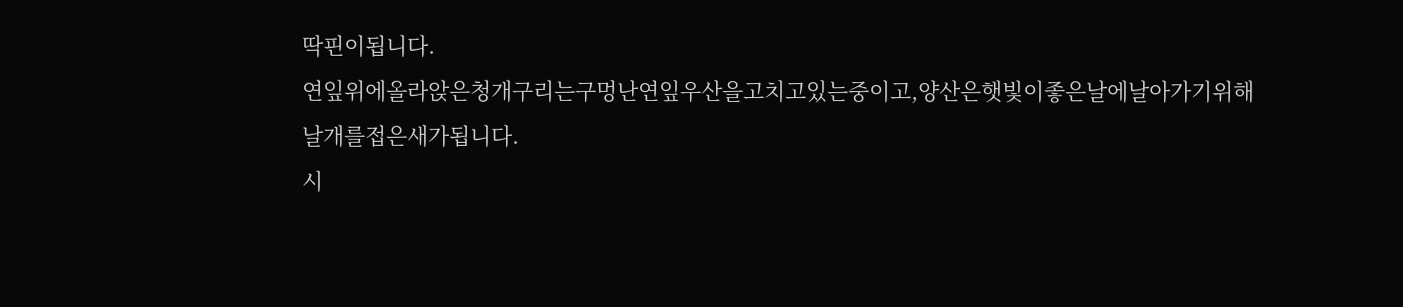딱핀이됩니다.
연잎위에올라앉은청개구리는구멍난연잎우산을고치고있는중이고,양산은햇빛이좋은날에날아가기위해날개를접은새가됩니다.
시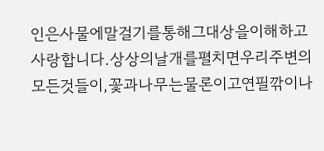인은사물에말걸기를통해그대상을이해하고사랑합니다.상상의날개를펼치면우리주변의모든것들이,꽃과나무는물론이고연필깎이나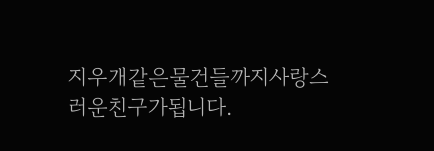지우개같은물건들까지사랑스러운친구가됩니다.